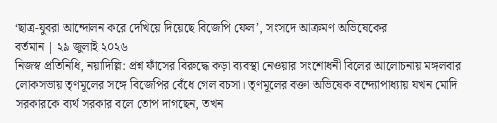‘ছাত্র-যুবরা আন্দোলন করে দেখিয়ে দিয়েছে বিজেপি ফেল’, সংসদে আক্রমণ অভিষেকের
বর্তমান | ২৯ জুলাই ২০২৬
নিজস্ব প্রতিনিধি, নয়াদিল্লি: প্রশ্ন ফাঁসের বিরুদ্ধে কড়া ব্যবস্থা নেওয়ার সংশোধনী বিলের আলোচনায় মঙ্গলবার লোকসভায় তৃণমূলের সঙ্গে বিজেপির বেঁধে গেল বচসা। তৃণমূলের বক্তা অভিষেক বন্দ্যোপাধ্যায় যখন মোদি সরকারকে ব্যর্থ সরকার বলে তোপ দাগছেন, তখন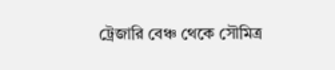ট্রেজারি বেঞ্চ থেকে সৌমিত্র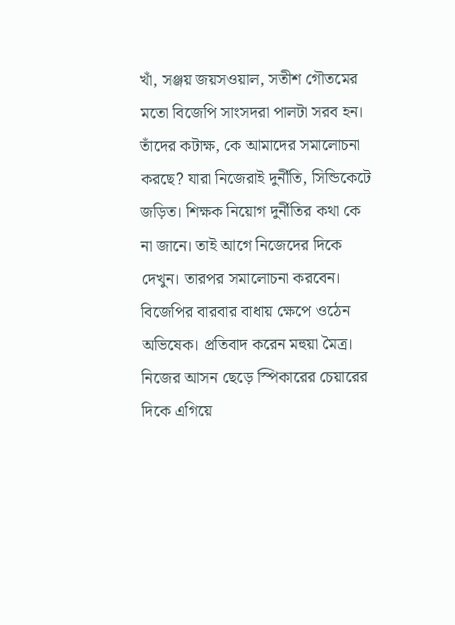খাঁ, সঞ্জয় জয়সওয়াল, সতীশ গৌতমের মতো বিজেপি সাংসদরা পালটা সরব হন। তাঁদের কটাক্ষ, কে আমাদের সমালোচনা করছে? যারা নিজেরাই দুর্নীতি, সিন্ডিকেটে জড়িত। শিক্ষক নিয়োগ দুর্নীতির কথা কে না জানে। তাই আগে নিজেদের দিকে দেখুন। তারপর সমালোচনা করবেন।
বিজেপির বারবার বাধায় ক্ষেপে ওঠেন অভিষেক। প্রতিবাদ করেন মহুয়া মৈত্র। নিজের আসন ছেড়ে স্পিকারের চেয়ারের দিকে এগিয়ে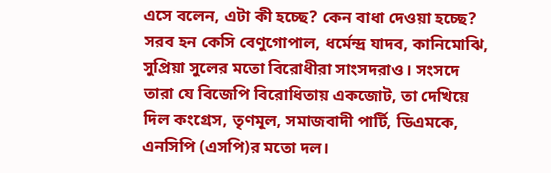এসে বলেন, এটা কী হচ্ছে? কেন বাধা দেওয়া হচ্ছে? সরব হন কেসি বেণুগোপাল, ধর্মেন্দ্র যাদব, কানিমোঝি, সুপ্রিয়া সুলের মতো বিরোধীরা সাংসদরাও। সংসদে তারা যে বিজেপি বিরোধিতায় একজোট, তা দেখিয়ে দিল কংগ্রেস, তৃণমূল, সমাজবাদী পার্টি, ডিএমকে, এনসিপি (এসপি)র মতো দল।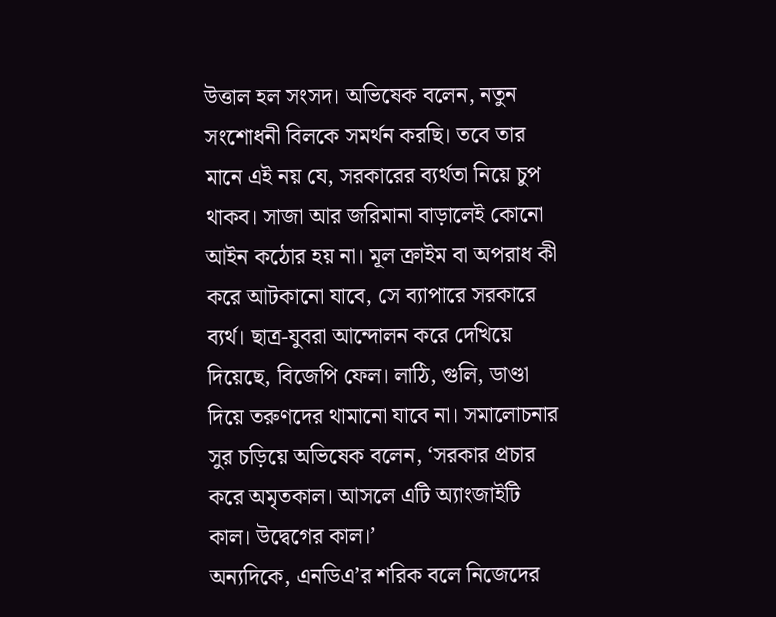উত্তাল হল সংসদ। অভিষেক বলেন, নতুন সংশোধনী বিলকে সমর্থন করছি। তবে তার মানে এই নয় যে, সরকারের ব্যর্থতা নিয়ে চুপ থাকব। সাজা আর জরিমানা বাড়ালেই কোনো আইন কঠোর হয় না। মূল ক্রাইম বা অপরাধ কী করে আটকানো যাবে, সে ব্যাপারে সরকারে ব্যর্থ। ছাত্র-যুবরা আন্দোলন করে দেখিয়ে দিয়েছে, বিজেপি ফেল। লাঠি, গুলি, ডাণ্ডা দিয়ে তরুণদের থামানো যাবে না। সমালোচনার সুর চড়িয়ে অভিষেক বলেন, ‘সরকার প্রচার করে অমৃতকাল। আসলে এটি অ্যাংজাইটি কাল। উদ্বেগের কাল।’
অন্যদিকে, এনডিএ’র শরিক বলে নিজেদের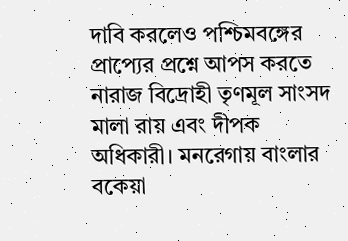দাবি করলেও পশ্চিমবঙ্গের প্রাপ্যের প্রশ্নে আপস করতে নারাজ বিদ্রোহী তৃণমূল সাংসদ মালা রায় এবং দীপক অধিকারী। মনরেগায় বাংলার বকেয়া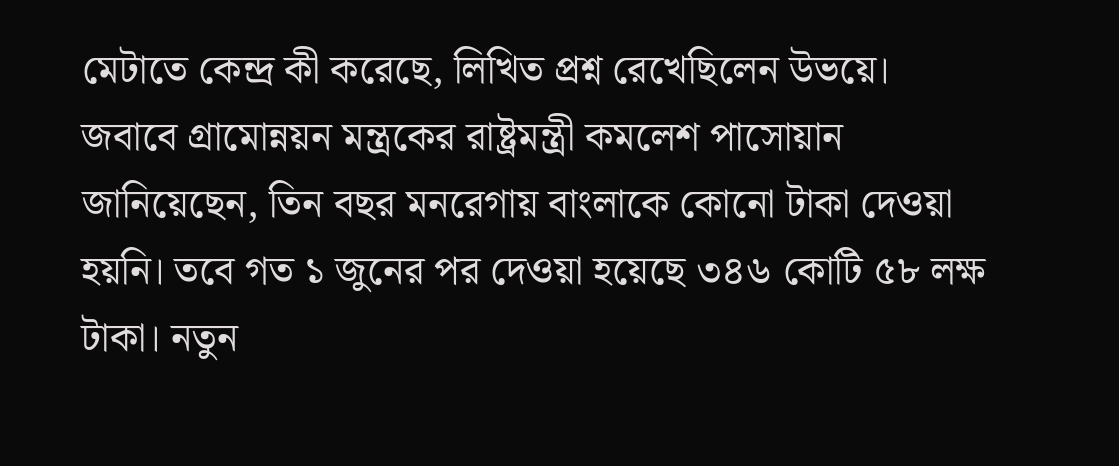মেটাতে কেন্দ্র কী করেছে, লিখিত প্রশ্ন রেখেছিলেন উভয়ে। জবাবে গ্রামোন্নয়ন মন্ত্রকের রাষ্ট্রমন্ত্রী কমলেশ পাসোয়ান জানিয়েছেন, তিন বছর মনরেগায় বাংলাকে কোনো টাকা দেওয়া হয়নি। তবে গত ১ জুনের পর দেওয়া হয়েছে ৩৪৬ কোটি ৫৮ লক্ষ টাকা। নতুন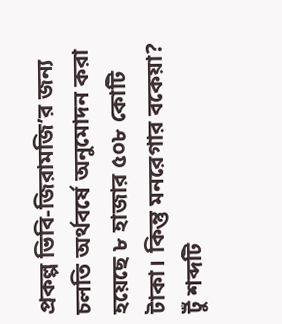প্রকল্প ভিবি-জিরামজি’র জন্য চলতি অর্থবর্ষে অনুমোদন করা হয়েছে ৮ হাজার ৫০৮ কোটি টাকা। কিন্তু মনরেগার বকেয়া? টুঁ শব্দটি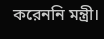করেননি মন্ত্রী।